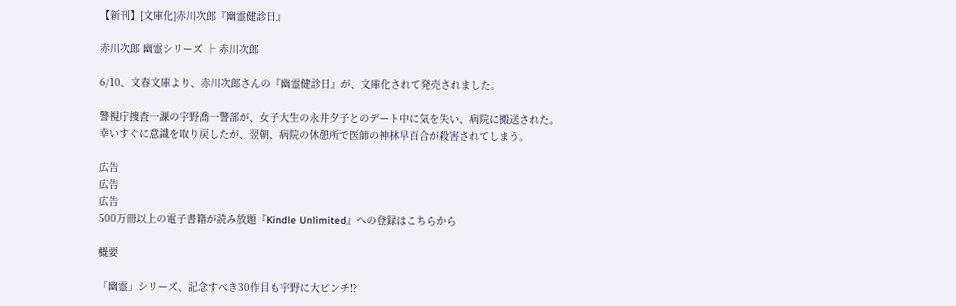【新刊】[文庫化]赤川次郎『幽霊健診日』

赤川次郎 幽霊シリーズ ├ 赤川次郎

6/10、文春文庫より、赤川次郎さんの『幽霊健診日』が、文庫化されて発売されました。

警視庁捜査一課の宇野喬一警部が、女子大生の永井夕子とのデート中に気を失い、病院に搬送された。
幸いすぐに意識を取り戻したが、翌朝、病院の休憩所で医師の神林早百合が殺害されてしまう。

広告
広告
広告
500万冊以上の電子書籍が読み放題『Kindle Unlimited』への登録はこちらから

概要

「幽霊」シリーズ、記念すべき30作目も宇野に大ピンチ⁉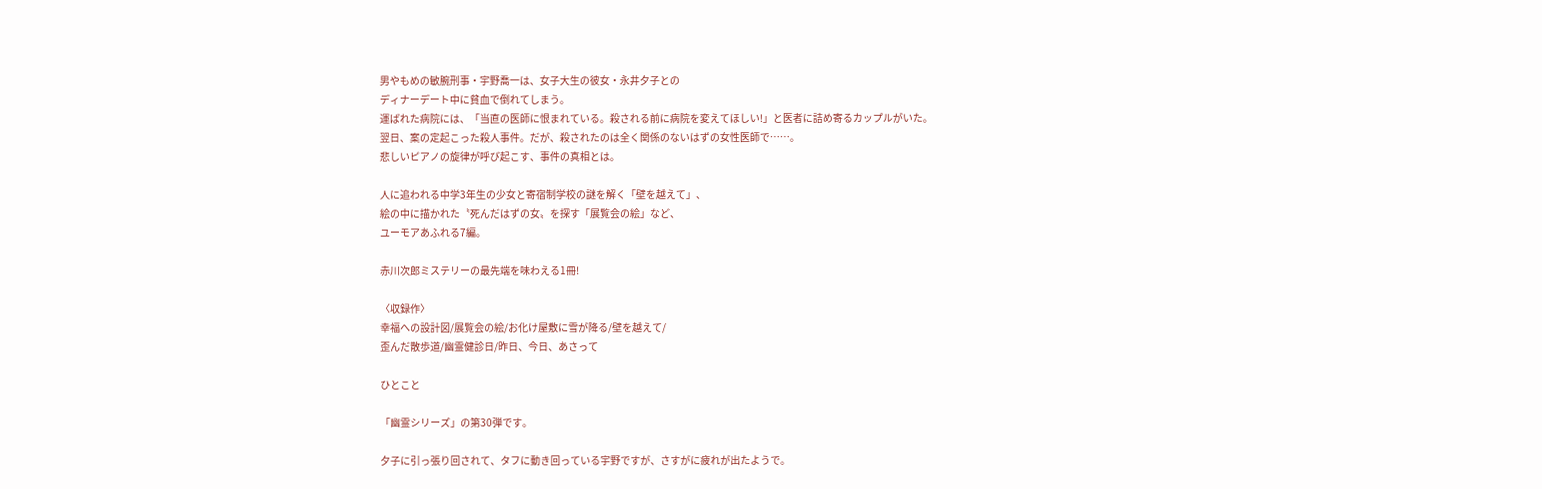男やもめの敏腕刑事・宇野喬一は、女子大生の彼女・永井夕子との
ディナーデート中に貧血で倒れてしまう。
運ばれた病院には、「当直の医師に恨まれている。殺される前に病院を変えてほしい!」と医者に詰め寄るカップルがいた。
翌日、案の定起こった殺人事件。だが、殺されたのは全く関係のないはずの女性医師で……。
悲しいピアノの旋律が呼び起こす、事件の真相とは。

人に追われる中学3年生の少女と寄宿制学校の謎を解く「壁を越えて」、
絵の中に描かれた〝死んだはずの女〟を探す「展覧会の絵」など、
ユーモアあふれる7編。

赤川次郎ミステリーの最先端を味わえる1冊!

〈収録作〉
幸福への設計図/展覧会の絵/お化け屋敷に雪が降る/壁を越えて/
歪んだ散歩道/幽霊健診日/昨日、今日、あさって

ひとこと

「幽霊シリーズ」の第30弾です。

夕子に引っ張り回されて、タフに動き回っている宇野ですが、さすがに疲れが出たようで。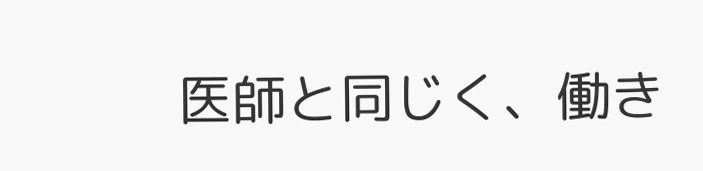医師と同じく、働き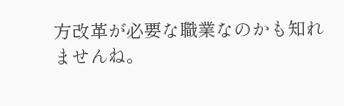方改革が必要な職業なのかも知れませんね。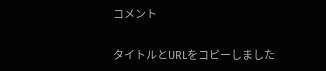コメント

タイトルとURLをコピーしました